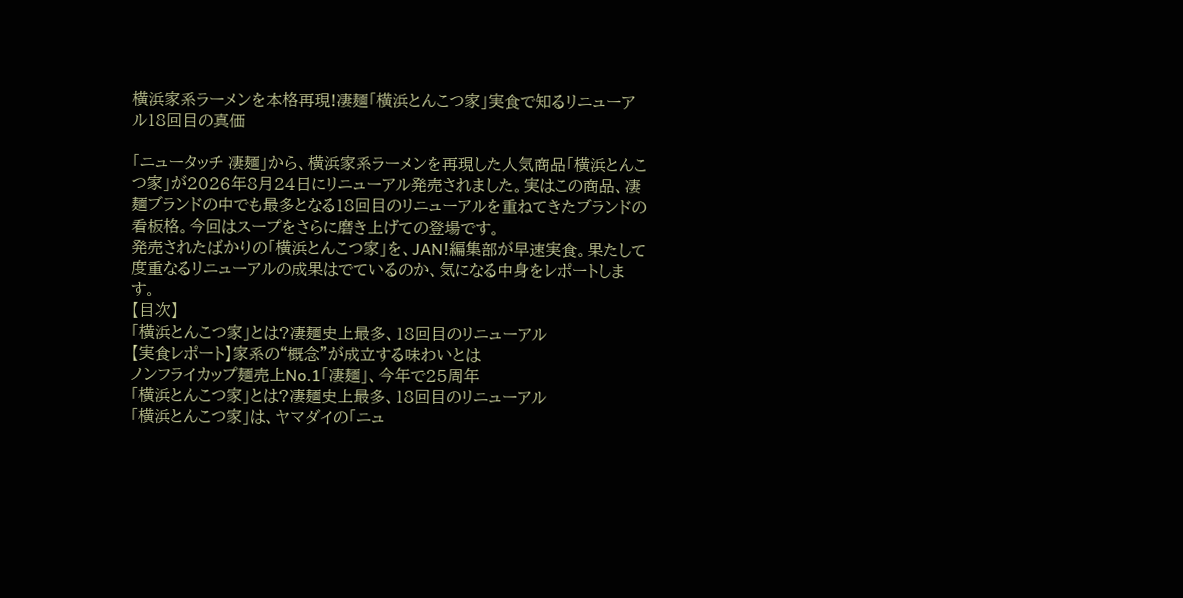横浜家系ラーメンを本格再現!凄麺「横浜とんこつ家」実食で知るリニューアル18回目の真価

「ニュータッチ 凄麺」から、横浜家系ラーメンを再現した人気商品「横浜とんこつ家」が2026年8月24日にリニューアル発売されました。実はこの商品、凄麺ブランドの中でも最多となる18回目のリニューアルを重ねてきたブランドの看板格。今回はスープをさらに磨き上げての登場です。
発売されたばかりの「横浜とんこつ家」を、JAN!編集部が早速実食。果たして度重なるリニューアルの成果はでているのか、気になる中身をレポートします。
【目次】
「横浜とんこつ家」とは?凄麺史上最多、18回目のリニューアル
【実食レポート】家系の“概念”が成立する味わいとは
ノンフライカップ麺売上No.1「凄麺」、今年で25周年
「横浜とんこつ家」とは?凄麺史上最多、18回目のリニューアル
「横浜とんこつ家」は、ヤマダイの「ニュ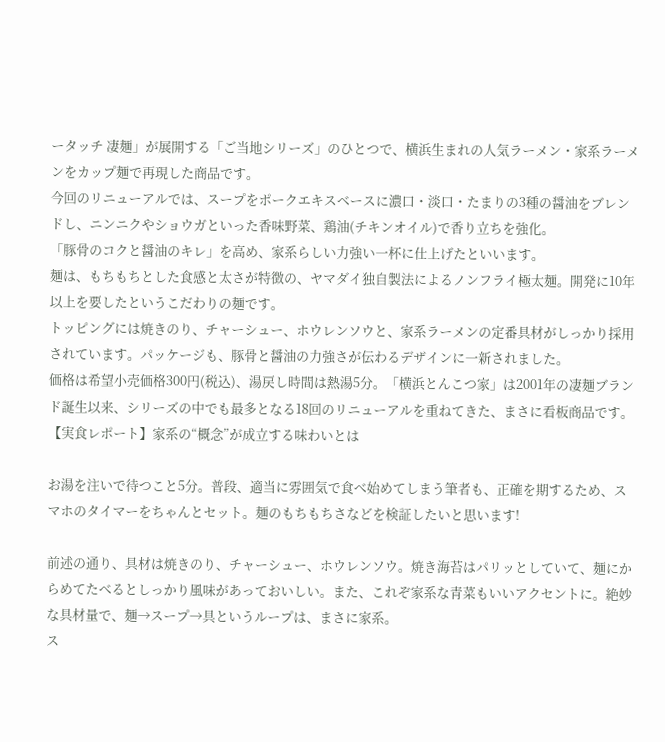ータッチ 凄麺」が展開する「ご当地シリーズ」のひとつで、横浜生まれの人気ラーメン・家系ラーメンをカップ麺で再現した商品です。
今回のリニューアルでは、スープをポークエキスベースに濃口・淡口・たまりの3種の醤油をブレンドし、ニンニクやショウガといった香味野菜、鶏油(チキンオイル)で香り立ちを強化。
「豚骨のコクと醤油のキレ」を高め、家系らしい力強い一杯に仕上げたといいます。
麺は、もちもちとした食感と太さが特徴の、ヤマダイ独自製法によるノンフライ極太麺。開発に10年以上を要したというこだわりの麺です。
トッピングには焼きのり、チャーシュー、ホウレンソウと、家系ラーメンの定番具材がしっかり採用されています。パッケージも、豚骨と醤油の力強さが伝わるデザインに一新されました。
価格は希望小売価格300円(税込)、湯戻し時間は熱湯5分。「横浜とんこつ家」は2001年の凄麺ブランド誕生以来、シリーズの中でも最多となる18回のリニューアルを重ねてきた、まさに看板商品です。
【実食レポート】家系の“概念”が成立する味わいとは

お湯を注いで待つこと5分。普段、適当に雰囲気で食べ始めてしまう筆者も、正確を期するため、スマホのタイマーをちゃんとセット。麺のもちもちさなどを検証したいと思います!

前述の通り、具材は焼きのり、チャーシュー、ホウレンソウ。焼き海苔はパリッとしていて、麺にからめてたべるとしっかり風味があっておいしい。また、これぞ家系な青菜もいいアクセントに。絶妙な具材量で、麺→スープ→具というループは、まさに家系。
ス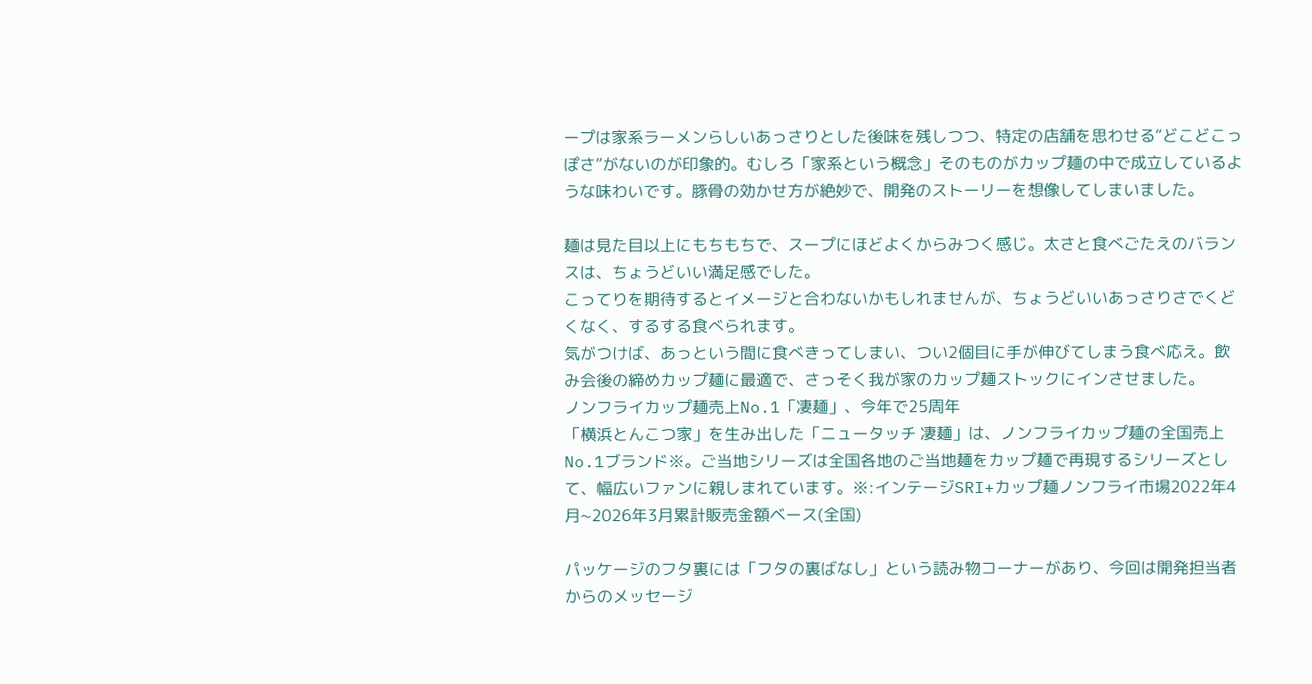ープは家系ラーメンらしいあっさりとした後味を残しつつ、特定の店舗を思わせる“どこどこっぽさ”がないのが印象的。むしろ「家系という概念」そのものがカップ麺の中で成立しているような味わいです。豚骨の効かせ方が絶妙で、開発のストーリーを想像してしまいました。

麺は見た目以上にもちもちで、スープにほどよくからみつく感じ。太さと食べごたえのバランスは、ちょうどいい満足感でした。
こってりを期待するとイメージと合わないかもしれませんが、ちょうどいいあっさりさでくどくなく、するする食べられます。
気がつけば、あっという間に食べきってしまい、つい2個目に手が伸びてしまう食べ応え。飲み会後の締めカップ麺に最適で、さっそく我が家のカップ麺ストックにインさせました。
ノンフライカップ麺売上No.1「凄麺」、今年で25周年
「横浜とんこつ家」を生み出した「ニュータッチ 凄麺」は、ノンフライカップ麺の全国売上No.1ブランド※。ご当地シリーズは全国各地のご当地麺をカップ麺で再現するシリーズとして、幅広いファンに親しまれています。※:インテージSRI+カップ麺ノンフライ市場2022年4月~2026年3月累計販売金額ベース(全国)

パッケージのフタ裏には「フタの裏ばなし」という読み物コーナーがあり、今回は開発担当者からのメッセージ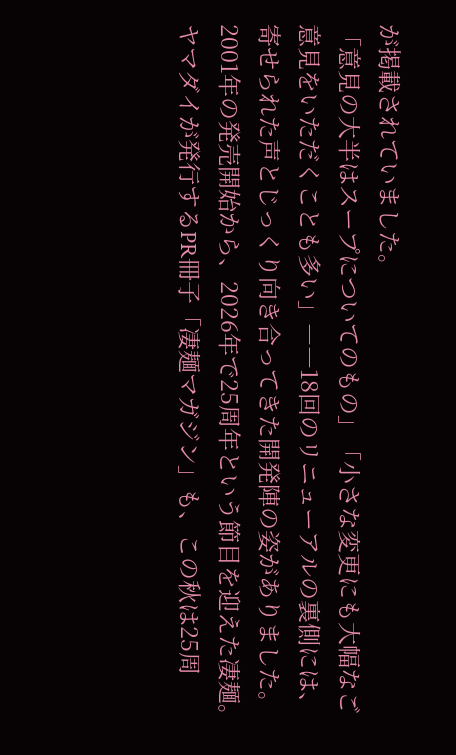が掲載されていました。
「意見の大半はスープについてのもの」「小さな変更にも大幅なご意見をいただくことも多い」――18回のリニューアルの裏側には、寄せられた声とじっくり向き合ってきた開発陣の姿がありました。
2001年の発売開始から、2026年で25周年という節目を迎えた凄麺。ヤマダイが発行するPR冊子「凄麺マガジン」も、この秋は25周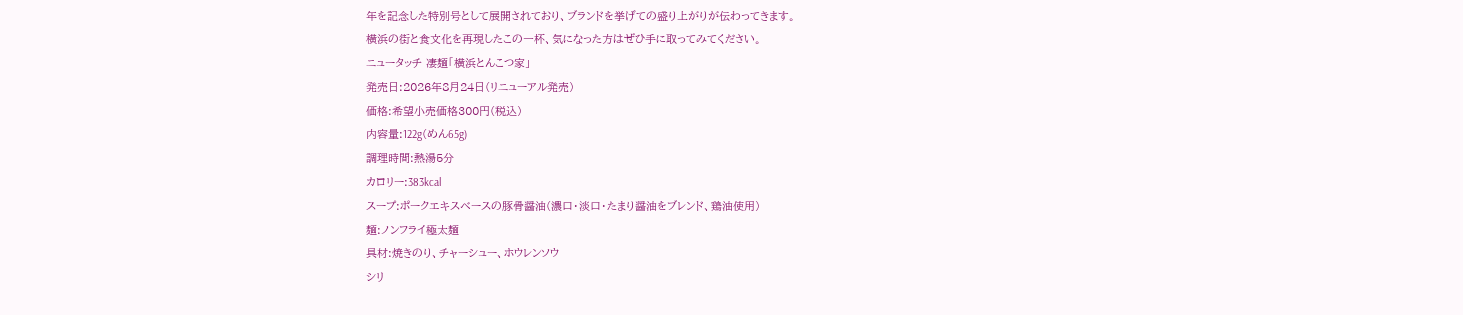年を記念した特別号として展開されており、ブランドを挙げての盛り上がりが伝わってきます。
横浜の街と食文化を再現したこの一杯、気になった方はぜひ手に取ってみてください。
ニュータッチ 凄麺「横浜とんこつ家」
発売日:2026年8月24日(リニューアル発売)
価格:希望小売価格300円(税込)
内容量:122g(めん65g)
調理時間:熱湯5分
カロリー:383kcal
スープ:ポークエキスベースの豚骨醤油(濃口・淡口・たまり醤油をブレンド、鶏油使用)
麺:ノンフライ極太麺
具材:焼きのり、チャーシュー、ホウレンソウ
シリ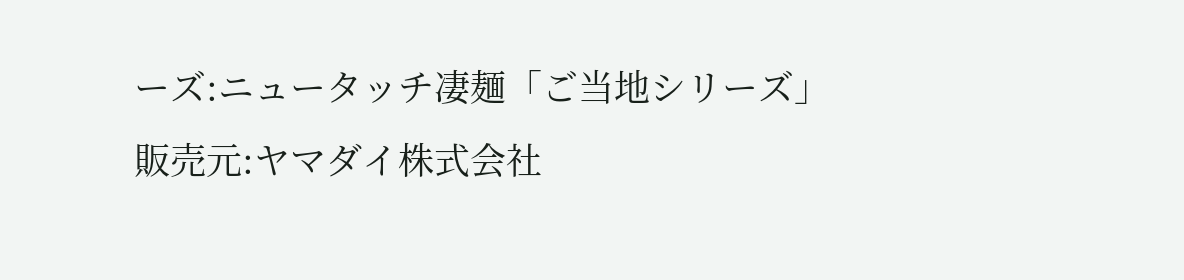ーズ:ニュータッチ凄麺「ご当地シリーズ」
販売元:ヤマダイ株式会社